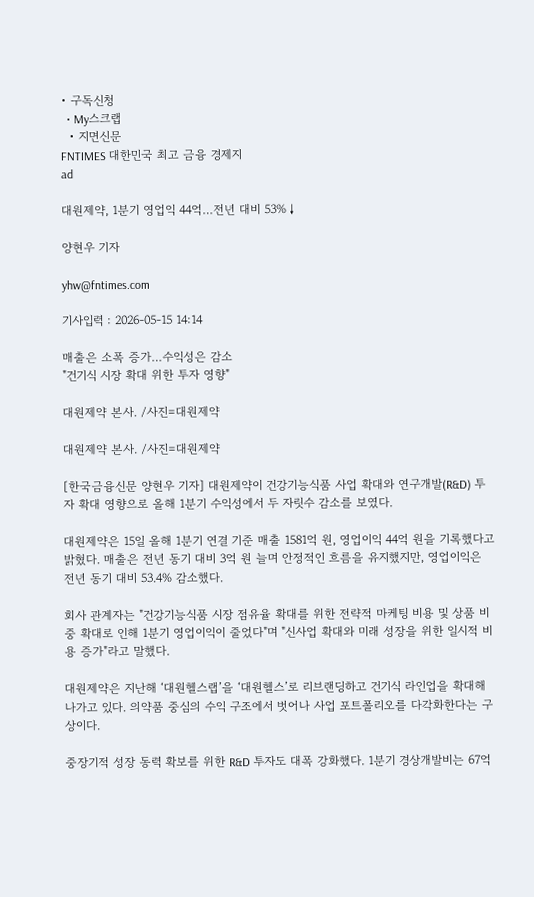• 구독신청
  • My스크랩
  • 지면신문
FNTIMES 대한민국 최고 금융 경제지
ad

대원제약, 1분기 영업익 44억…전년 대비 53%↓

양현우 기자

yhw@fntimes.com

기사입력 : 2026-05-15 14:14

매출은 소폭 증가…수익성은 감소
"건기식 시장 확대 위한 투자 영향"

대원제약 본사. /사진=대원제약

대원제약 본사. /사진=대원제약

[한국금융신문 양현우 기자] 대원제약이 건강기능식품 사업 확대와 연구개발(R&D) 투자 확대 영향으로 올해 1분기 수익성에서 두 자릿수 감소를 보였다.

대원제약은 15일 올해 1분기 연결 기준 매출 1581억 원, 영업이익 44억 원을 기록했다고 밝혔다. 매출은 전년 동기 대비 3억 원 늘며 안정적인 흐름을 유지했지만, 영업이익은 전년 동기 대비 53.4% 감소했다.

회사 관계자는 "건강기능식품 시장 점유율 확대를 위한 전략적 마케팅 비용 및 상품 비중 확대로 인해 1분기 영업이익이 줄었다"며 "신사업 확대와 미래 성장을 위한 일시적 비용 증가"라고 말했다.

대원제약은 지난해 ‘대원헬스랩’을 ‘대원헬스’로 리브랜딩하고 건기식 라인업을 확대해 나가고 있다. 의약품 중심의 수익 구조에서 벗어나 사업 포트폴리오를 다각화한다는 구상이다.

중장기적 성장 동력 확보를 위한 R&D 투자도 대폭 강화했다. 1분기 경상개발비는 67억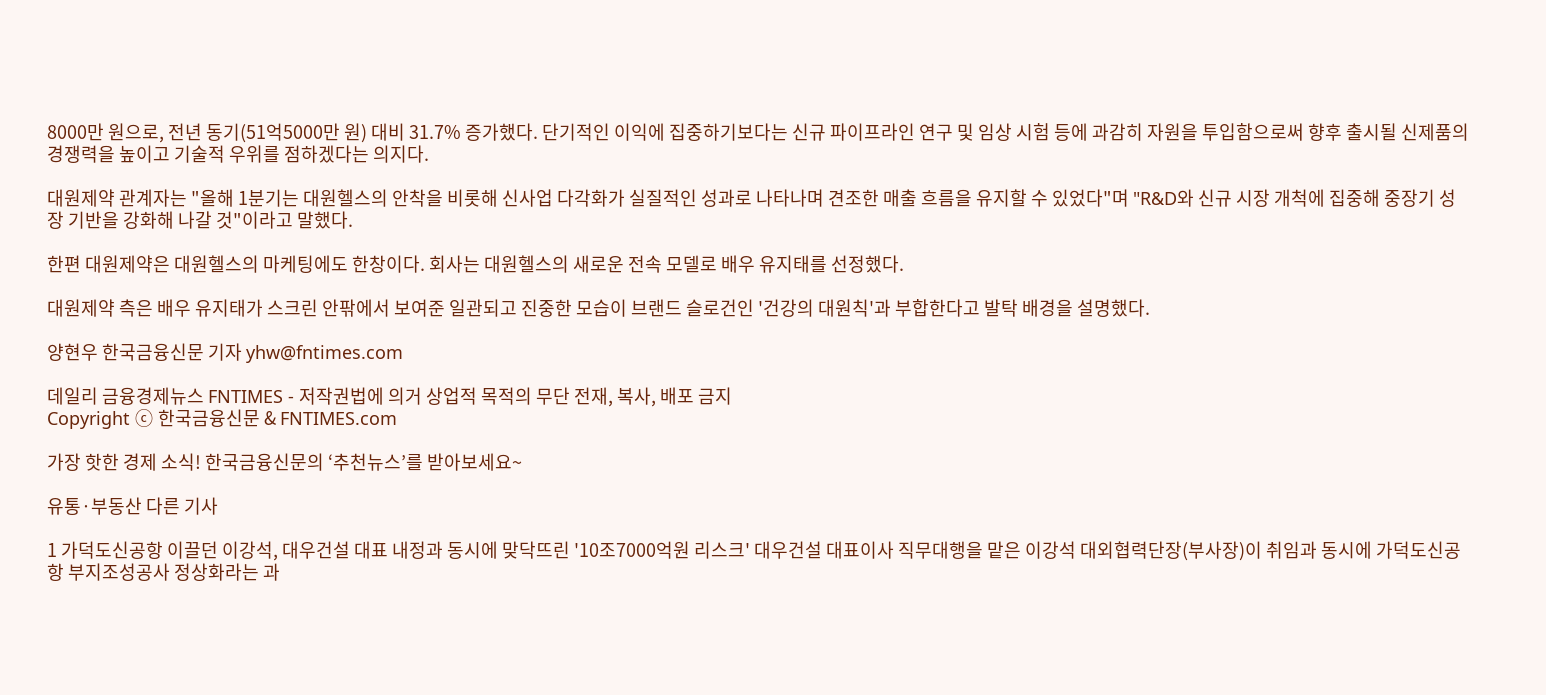8000만 원으로, 전년 동기(51억5000만 원) 대비 31.7% 증가했다. 단기적인 이익에 집중하기보다는 신규 파이프라인 연구 및 임상 시험 등에 과감히 자원을 투입함으로써 향후 출시될 신제품의 경쟁력을 높이고 기술적 우위를 점하겠다는 의지다.

대원제약 관계자는 "올해 1분기는 대원헬스의 안착을 비롯해 신사업 다각화가 실질적인 성과로 나타나며 견조한 매출 흐름을 유지할 수 있었다"며 "R&D와 신규 시장 개척에 집중해 중장기 성장 기반을 강화해 나갈 것"이라고 말했다.

한편 대원제약은 대원헬스의 마케팅에도 한창이다. 회사는 대원헬스의 새로운 전속 모델로 배우 유지태를 선정했다.

대원제약 측은 배우 유지태가 스크린 안팎에서 보여준 일관되고 진중한 모습이 브랜드 슬로건인 '건강의 대원칙'과 부합한다고 발탁 배경을 설명했다.

양현우 한국금융신문 기자 yhw@fntimes.com

데일리 금융경제뉴스 FNTIMES - 저작권법에 의거 상업적 목적의 무단 전재, 복사, 배포 금지
Copyright ⓒ 한국금융신문 & FNTIMES.com

가장 핫한 경제 소식! 한국금융신문의 ‘추천뉴스’를 받아보세요~

유통·부동산 다른 기사

1 가덕도신공항 이끌던 이강석, 대우건설 대표 내정과 동시에 맞닥뜨린 '10조7000억원 리스크' 대우건설 대표이사 직무대행을 맡은 이강석 대외협력단장(부사장)이 취임과 동시에 가덕도신공항 부지조성공사 정상화라는 과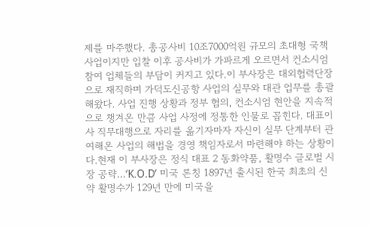제를 마주했다. 총공사비 10조7000억원 규모의 초대형 국책사업이지만 입찰 이후 공사비가 가파르게 오르면서 컨소시엄 참여 업체들의 부담이 커지고 있다.이 부사장은 대외협력단장으로 재직하며 가덕도신공항 사업의 실무와 대관 업무를 총괄해왔다. 사업 진행 상황과 정부 협의, 컨소시엄 현안을 지속적으로 챙겨온 만큼 사업 사정에 정통한 인물로 꼽힌다. 대표이사 직무대행으로 자리를 옮기자마자 자신이 실무 단계부터 관여해온 사업의 해법을 경영 책임자로서 마련해야 하는 상황이다.현재 이 부사장은 정식 대표 2 동화약품, 활명수 글로벌 시장 공략…‘K.O.D’ 미국 론칭 1897년 출시된 한국 최초의 신약 활명수가 129년 만에 미국을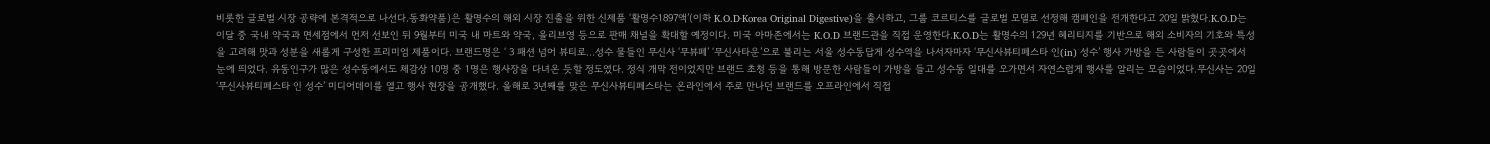비롯한 글로벌 시장 공략에 본격적으로 나선다.동화약품)은 활명수의 해외 시장 진출을 위한 신제품 ‘활명수1897액’(이하 K.O.D·Korea Original Digestive)을 출시하고, 그룹 코르티스를 글로벌 모델로 선정해 캠페인을 전개한다고 20일 밝혔다.K.O.D는 이달 중 국내 약국과 면세점에서 먼저 선보인 뒤 9월부터 미국 내 마트와 약국, 올리브영 등으로 판매 채널을 확대할 예정이다. 미국 아마존에서는 K.O.D 브랜드관을 직접 운영한다.K.O.D는 활명수의 129년 헤리티지를 기반으로 해외 소비자의 기호와 특성을 고려해 맛과 성분을 새롭게 구성한 프리미엄 제품이다. 브랜드명은 ‘ 3 패션 넘어 뷰티로…성수 물들인 무신사 ‘무뷰페’ ‘무신사타운’으로 불리는 서울 성수동답게 성수역을 나서자마자 ‘무신사뷰티페스타 인(in) 성수’ 행사 가방을 든 사람들이 곳곳에서 눈에 띄었다. 유동인구가 많은 성수동에서도 체감상 10명 중 1명은 행사장을 다녀온 듯할 정도였다. 정식 개막 전이었지만 브랜드 초청 등을 통해 방문한 사람들이 가방을 들고 성수동 일대를 오가면서 자연스럽게 행사를 알리는 모습이었다.무신사는 20일 ‘무신사뷰티페스타 인 성수’ 미디어데이를 열고 행사 현장을 공개했다. 올해로 3년째를 맞은 무신사뷰티페스타는 온라인에서 주로 만나던 브랜드를 오프라인에서 직접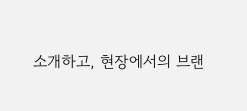소개하고, 현장에서의 브랜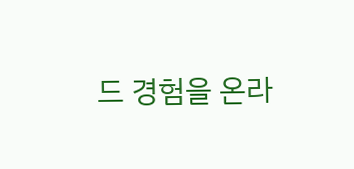드 경험을 온라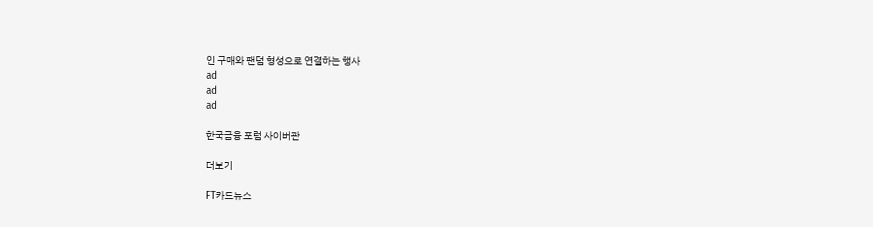인 구매와 팬덤 형성으로 연결하는 행사
ad
ad
ad

한국금융 포럼 사이버관

더보기

FT카드뉴스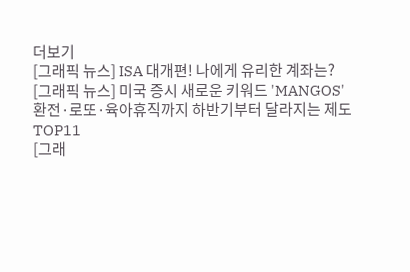더보기
[그래픽 뉴스] ISA 대개편! 나에게 유리한 계좌는?
[그래픽 뉴스] 미국 증시 새로운 키워드 'MANGOS'
환전·로또·육아휴직까지 하반기부터 달라지는 제도 TOP11
[그래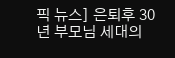픽 뉴스] 은퇴후 30년 부모님 세대의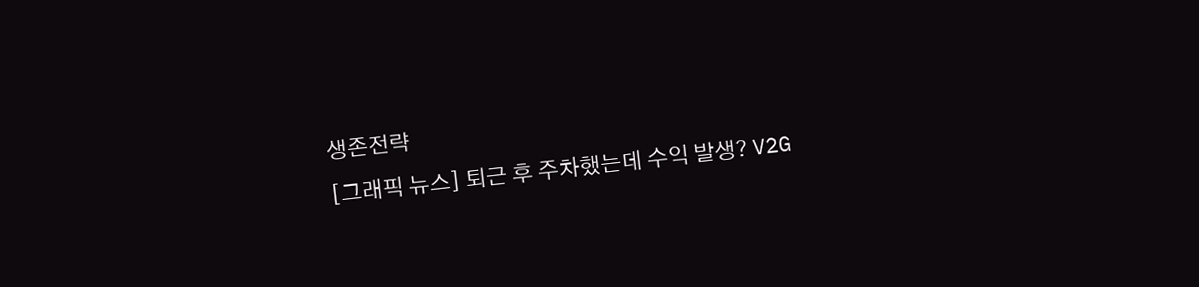생존전략
[그래픽 뉴스] 퇴근 후 주차했는데 수익 발생? V2G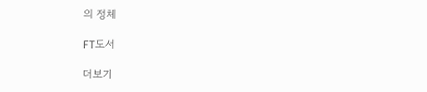의 정체

FT도서

더보기